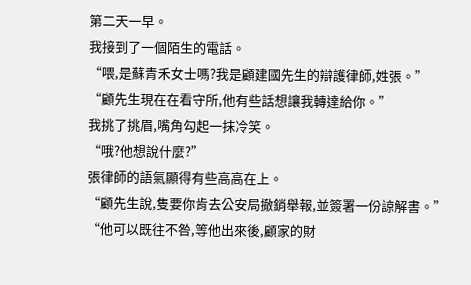第二天一早。
我接到了一個陌生的電話。
“喂,是蘇青禾女士嗎?我是顧建國先生的辯護律師,姓張。”
“顧先生現在在看守所,他有些話想讓我轉達給你。”
我挑了挑眉,嘴角勾起一抹冷笑。
“哦?他想說什麼?”
張律師的語氣顯得有些高高在上。
“顧先生說,隻要你肯去公安局撤銷舉報,並簽署一份諒解書。”
“他可以既往不咎,等他出來後,顧家的財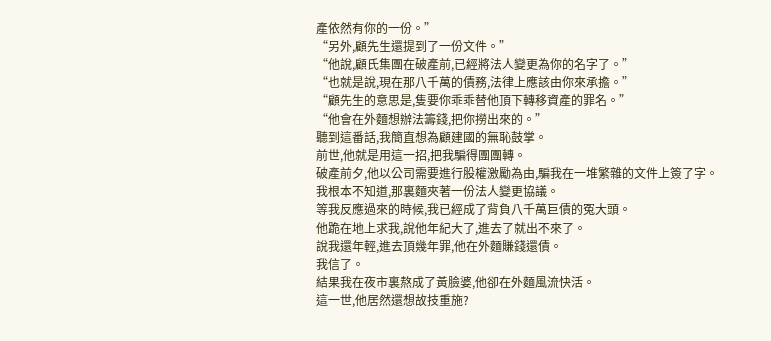產依然有你的一份。”
“另外,顧先生還提到了一份文件。”
“他說,顧氏集團在破產前,已經將法人變更為你的名字了。”
“也就是說,現在那八千萬的債務,法律上應該由你來承擔。”
“顧先生的意思是,隻要你乖乖替他頂下轉移資產的罪名。”
“他會在外麵想辦法籌錢,把你撈出來的。”
聽到這番話,我簡直想為顧建國的無恥鼓掌。
前世,他就是用這一招,把我騙得團團轉。
破產前夕,他以公司需要進行股權激勵為由,騙我在一堆繁雜的文件上簽了字。
我根本不知道,那裏麵夾著一份法人變更協議。
等我反應過來的時候,我已經成了背負八千萬巨債的冤大頭。
他跪在地上求我,說他年紀大了,進去了就出不來了。
說我還年輕,進去頂幾年罪,他在外麵賺錢還債。
我信了。
結果我在夜市裏熬成了黃臉婆,他卻在外麵風流快活。
這一世,他居然還想故技重施?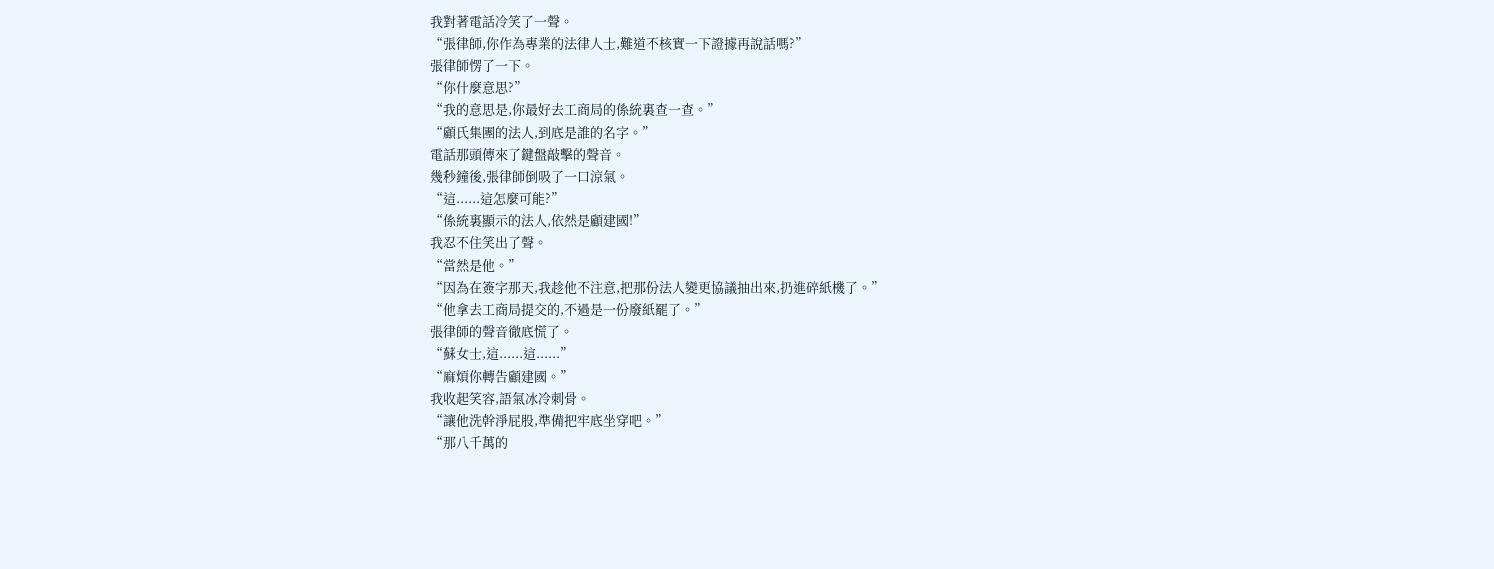我對著電話冷笑了一聲。
“張律師,你作為專業的法律人士,難道不核實一下證據再說話嗎?”
張律師愣了一下。
“你什麼意思?”
“我的意思是,你最好去工商局的係統裏查一查。”
“顧氏集團的法人,到底是誰的名字。”
電話那頭傳來了鍵盤敲擊的聲音。
幾秒鐘後,張律師倒吸了一口涼氣。
“這......這怎麼可能?”
“係統裏顯示的法人,依然是顧建國!”
我忍不住笑出了聲。
“當然是他。”
“因為在簽字那天,我趁他不注意,把那份法人變更協議抽出來,扔進碎紙機了。”
“他拿去工商局提交的,不過是一份廢紙罷了。”
張律師的聲音徹底慌了。
“蘇女士,這......這......”
“麻煩你轉告顧建國。”
我收起笑容,語氣冰冷刺骨。
“讓他洗幹淨屁股,準備把牢底坐穿吧。”
“那八千萬的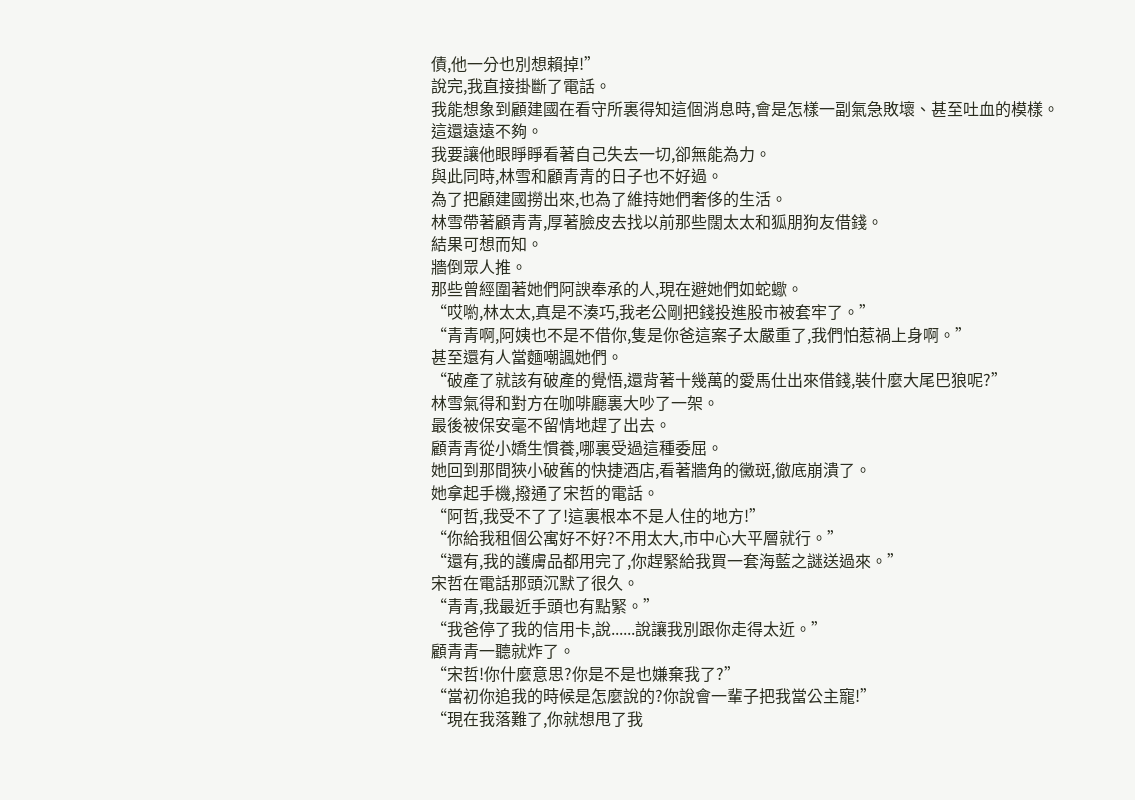債,他一分也別想賴掉!”
說完,我直接掛斷了電話。
我能想象到顧建國在看守所裏得知這個消息時,會是怎樣一副氣急敗壞、甚至吐血的模樣。
這還遠遠不夠。
我要讓他眼睜睜看著自己失去一切,卻無能為力。
與此同時,林雪和顧青青的日子也不好過。
為了把顧建國撈出來,也為了維持她們奢侈的生活。
林雪帶著顧青青,厚著臉皮去找以前那些闊太太和狐朋狗友借錢。
結果可想而知。
牆倒眾人推。
那些曾經圍著她們阿諛奉承的人,現在避她們如蛇蠍。
“哎喲,林太太,真是不湊巧,我老公剛把錢投進股市被套牢了。”
“青青啊,阿姨也不是不借你,隻是你爸這案子太嚴重了,我們怕惹禍上身啊。”
甚至還有人當麵嘲諷她們。
“破產了就該有破產的覺悟,還背著十幾萬的愛馬仕出來借錢,裝什麼大尾巴狼呢?”
林雪氣得和對方在咖啡廳裏大吵了一架。
最後被保安毫不留情地趕了出去。
顧青青從小嬌生慣養,哪裏受過這種委屈。
她回到那間狹小破舊的快捷酒店,看著牆角的黴斑,徹底崩潰了。
她拿起手機,撥通了宋哲的電話。
“阿哲,我受不了了!這裏根本不是人住的地方!”
“你給我租個公寓好不好?不用太大,市中心大平層就行。”
“還有,我的護膚品都用完了,你趕緊給我買一套海藍之謎送過來。”
宋哲在電話那頭沉默了很久。
“青青,我最近手頭也有點緊。”
“我爸停了我的信用卡,說......說讓我別跟你走得太近。”
顧青青一聽就炸了。
“宋哲!你什麼意思?你是不是也嫌棄我了?”
“當初你追我的時候是怎麼說的?你說會一輩子把我當公主寵!”
“現在我落難了,你就想甩了我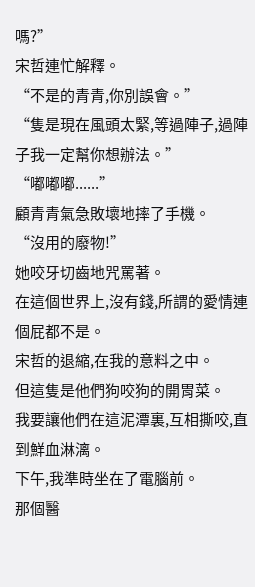嗎?”
宋哲連忙解釋。
“不是的青青,你別誤會。”
“隻是現在風頭太緊,等過陣子,過陣子我一定幫你想辦法。”
“嘟嘟嘟......”
顧青青氣急敗壞地摔了手機。
“沒用的廢物!”
她咬牙切齒地咒罵著。
在這個世界上,沒有錢,所謂的愛情連個屁都不是。
宋哲的退縮,在我的意料之中。
但這隻是他們狗咬狗的開胃菜。
我要讓他們在這泥潭裏,互相撕咬,直到鮮血淋漓。
下午,我準時坐在了電腦前。
那個醫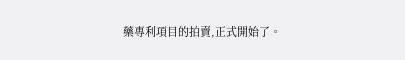藥專利項目的拍賣,正式開始了。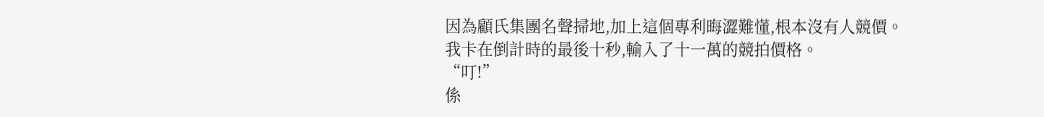因為顧氏集團名聲掃地,加上這個專利晦澀難懂,根本沒有人競價。
我卡在倒計時的最後十秒,輸入了十一萬的競拍價格。
“叮!”
係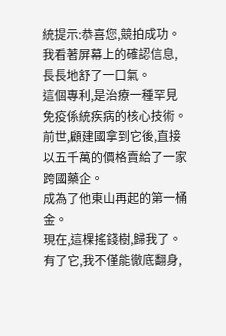統提示:恭喜您,競拍成功。
我看著屏幕上的確認信息,長長地舒了一口氣。
這個專利,是治療一種罕見免疫係統疾病的核心技術。
前世,顧建國拿到它後,直接以五千萬的價格賣給了一家跨國藥企。
成為了他東山再起的第一桶金。
現在,這棵搖錢樹,歸我了。
有了它,我不僅能徹底翻身,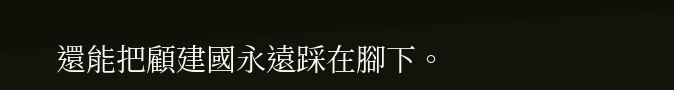還能把顧建國永遠踩在腳下。